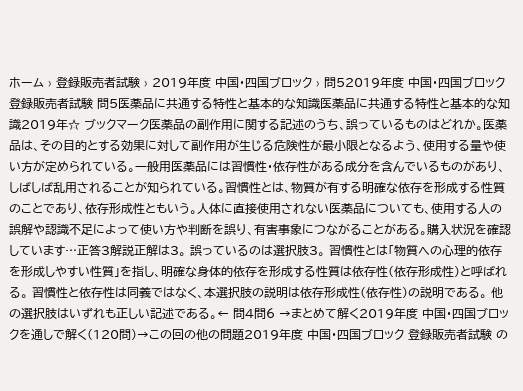ホーム › 登録販売者試験 › 2019年度 中国・四国ブロック › 問52019年度 中国・四国ブロック 登録販売者試験 問5医薬品に共通する特性と基本的な知識医薬品に共通する特性と基本的な知識2019年☆ ブックマーク医薬品の副作用に関する記述のうち、誤っているものはどれか。医薬品は、その目的とする効果に対して副作用が生じる危険性が最小限となるよう、使用する量や使い方が定められている。一般用医薬品には習慣性・依存性がある成分を含んでいるものがあり、しばしば乱用されることが知られている。習慣性とは、物質が有する明確な依存を形成する性質のことであり、依存形成性ともいう。人体に直接使用されない医薬品についても、使用する人の誤解や認識不足によって使い方や判断を誤り、有害事象につながることがある。購入状況を確認しています…正答3解説正解は3。 誤っているのは選択肢3。 習慣性とは「物質への心理的依存を形成しやすい性質」を指し、明確な身体的依存を形成する性質は依存性(依存形成性)と呼ばれる。 習慣性と依存性は同義ではなく、本選択肢の説明は依存形成性(依存性)の説明である。 他の選択肢はいずれも正しい記述である。← 問4問6 →まとめて解く2019年度 中国・四国ブロックを通しで解く(120問)→この回の他の問題2019年度 中国・四国ブロック 登録販売者試験 の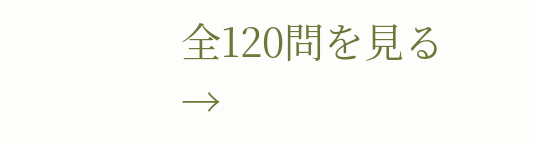全120問を見る →